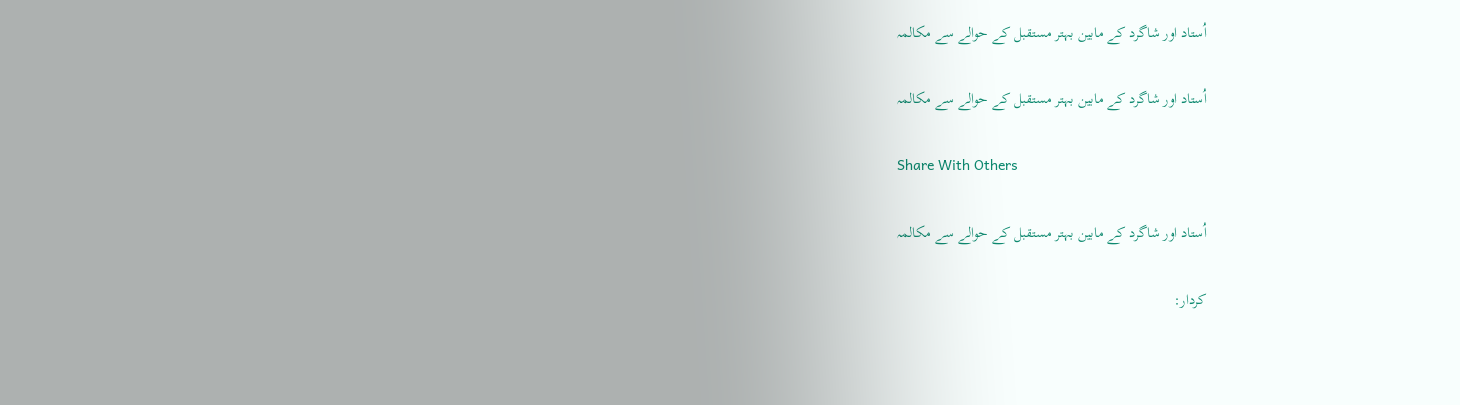اُستاد اور شاگرد کے مابین بہتر مستقبل کے حوالے سے مکالمہ

اُستاد اور شاگرد کے مابین بہتر مستقبل کے حوالے سے مکالمہ

Share With Others

اُستاد اور شاگرد کے مابین بہتر مستقبل کے حوالے سے مکالمہ

کردار: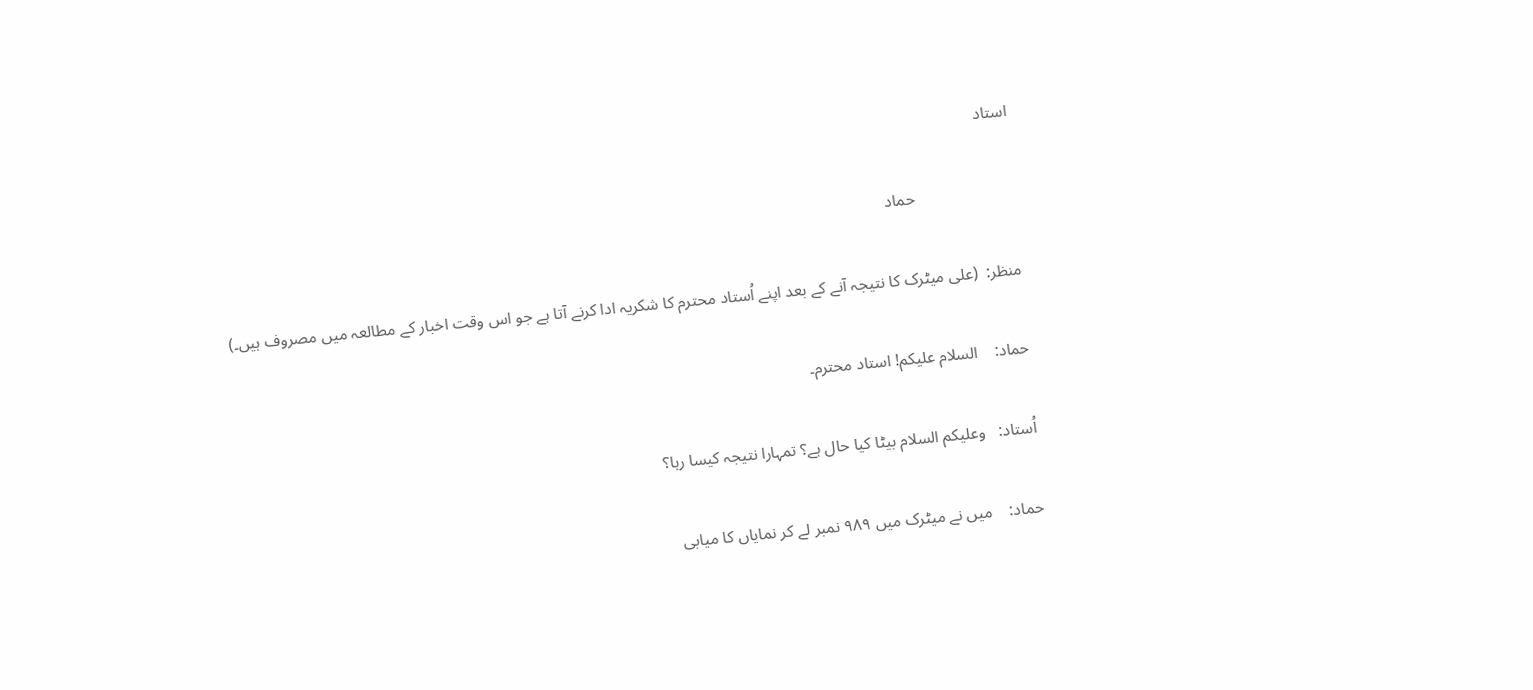استاد

                        حماد

منظر:  (علی میٹرک کا نتیجہ آنے کے بعد اپنے اُستاد محترم کا شکریہ ادا کرنے آتا ہے جو اس وقت اخبار کے مطالعہ میں مصروف ہیں۔)

حماد:    السلام علیکم! استاد محترم۔

اُستاد:   وعلیکم السلام بیٹا کیا حال ہے؟ تمہارا نتیجہ کیسا رہا؟

حماد:    میں نے میٹرک میں ۹۸۹ نمبر لے کر نمایاں کا میابی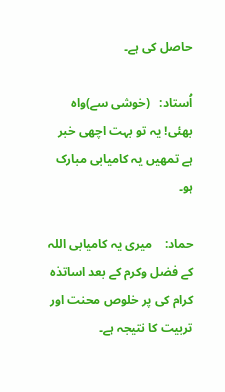حاصل کی ہے۔

اُستاد:   (خوشی سے)واہ بھئی! یہ تو بہت اچھی خبر ہے تمھیں یہ کامیابی مبارک ہو۔

حماد:    میری یہ کامیابی اللہ کے فضل وکرم کے بعد اساتذہ کرام کی پر خلوص محنت اور تربیت کا نتیجہ ہے۔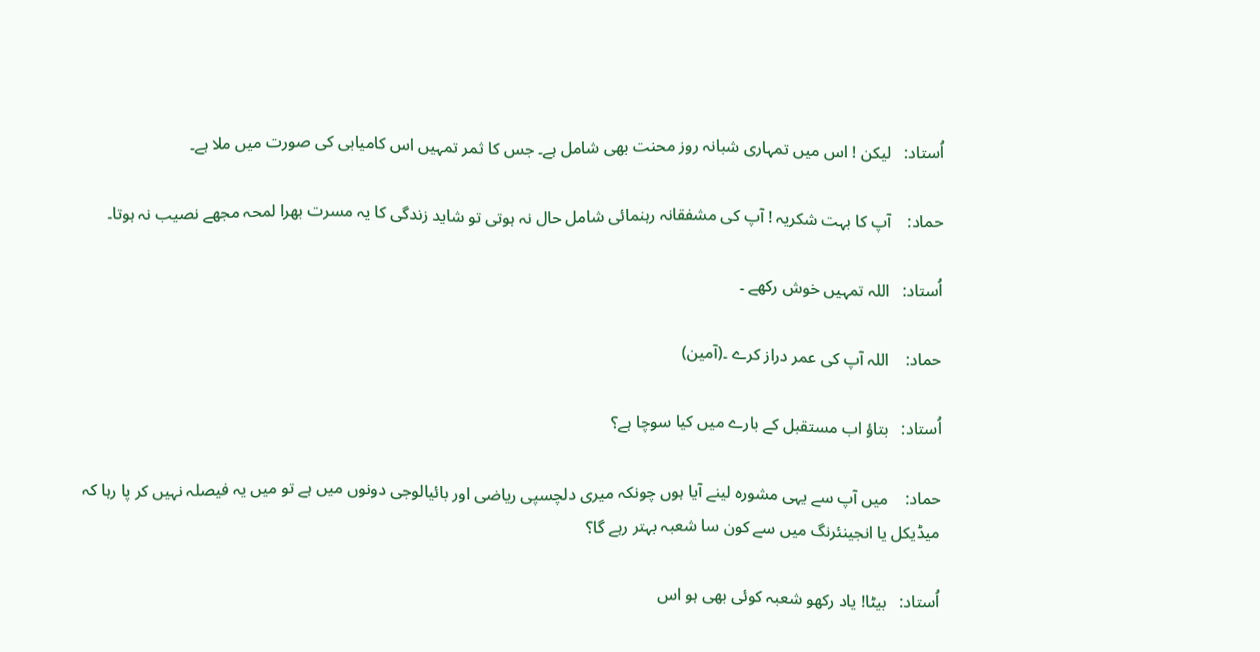اُستاد:   لیکن ! اس میں تمہاری شبانہ روز محنت بھی شامل ہے۔ جس کا ثمر تمہیں اس کامیابی کی صورت میں ملا ہے۔

حماد:    آپ کا بہت شکریہ ! آپ کی مشفقانہ رہنمائی شامل حال نہ ہوتی تو شاید زندگی کا یہ مسرت بھرا لمحہ مجھے نصیب نہ ہوتا۔

اُستاد:   اللہ تمہیں خوش رکھے ۔

حماد:    اللہ آپ کی عمر دراز کرے ۔(آمین)

اُستاد:   بتاؤ اب مستقبل کے بارے میں کیا سوچا ہے؟

حماد:    میں آپ سے یہی مشورہ لینے آیا ہوں چونکہ میری دلچسپی ریاضی اور بائیالوجی دونوں میں ہے تو میں یہ فیصلہ نہیں کر پا رہا کہ میڈیکل یا انجینئرنگ میں سے کون سا شعبہ بہتر رہے گا؟

اُستاد:   بیٹا! یاد رکھو شعبہ کوئی بھی ہو اس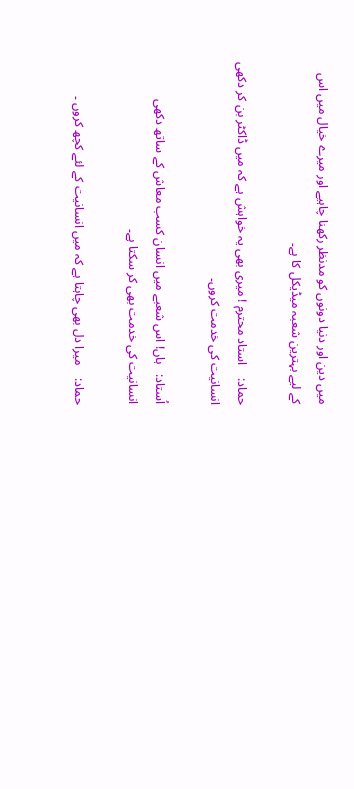میں دین اور دنیا دونوں کو مدنظر رکھنا چاہیے اور میرے خیال میں اس کے لیے بہترین شعبہ میڈیکل کا ہے۔

حماد:    استاد محترم ! میری بھی یہ خواہش ہے کہ میں ڈاکٹر بن کر دکھی انسانیت کی خدمت کروں۔

اُستاد:   ہاں! اس شعبے میں انسان کسب معاش کے ساتھ دکھی انسانیت کی خدمت بھی کر سکتا ہے۔

حماد:    میرا دل بھی چاہتا ہے کہ میں انسانیت کے لئے کچھ کروں ۔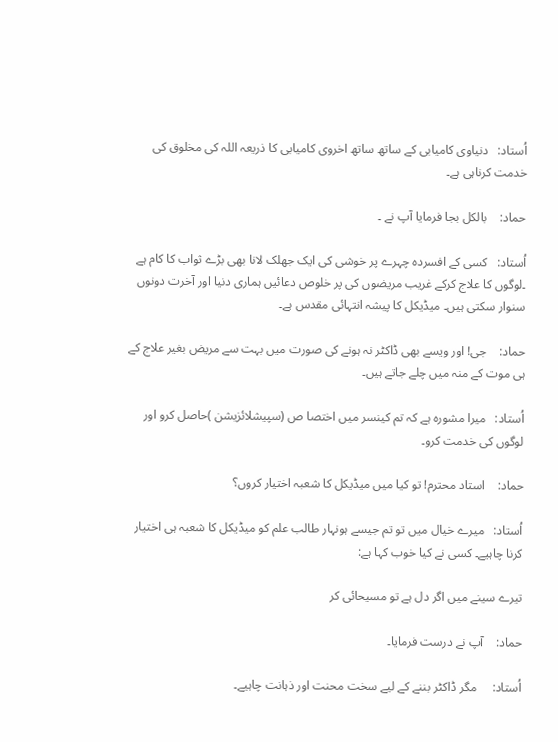اُستاد:   دنیاوی کامیابی کے ساتھ ساتھ اخروی کامیابی کا ذریعہ اللہ کی مخلوق کی خدمت کرناہی ہے۔

حماد:    بالکل بجا فرمایا آپ نے ۔

اُستاد:   کسی کے افسردہ چہرے پر خوشی کی ایک جھلک لانا بھی بڑے ثواب کا کام ہے ۔لوگوں کا علاج کرکے غریب مریضوں کی پر خلوص دعائیں ہماری دنیا اور آخرت دونوں سنوار سکتی ہیں۔ میڈیکل کا پیشہ انتہائی مقدس ہے۔

حماد:    جی! اور ویسے بھی ڈاکٹر نہ ہونے کی صورت میں بہت سے مریض بغیر علاج کے ہی موت کے منہ میں چلے جاتے ہیں۔

اُستاد:   میرا مشورہ ہے کہ تم کینسر میں اختصا ص (سپیشلائزیشن )حاصل کرو اور لوگوں کی خدمت کرو۔

حماد:    استاد محترم! تو کیا میں میڈیکل کا شعبہ اختیار کروں؟

اُستاد:   میرے خیال میں تو تم جیسے ہونہار طالب علم کو میڈیکل کا شعبہ ہی اختیار کرنا چاہیے۔ کسی نے کیا خوب کہا ہے:

تیرے سینے میں اگر دل ہے تو مسیحائی کر

حماد:    آپ نے درست فرمایا۔

اُستاد:     مگر ڈاکٹر بننے کے لیے سخت محنت اور ذہانت چاہیے۔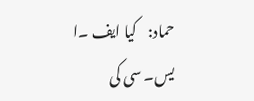حماد:    کیا ایف ۔ا یس۔ سی کی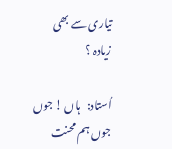تیاری سے بھی زیادہ ؟

اُستاد:   ہاں ! جوں جوں ہم محنت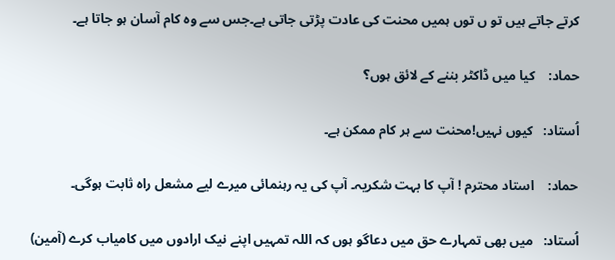کرتے جاتے ہیں تو ں توں ہمیں محنت کی عادت پڑتی جاتی ہے۔جس سے وہ کام آسان ہو جاتا ہے۔

حماد:    کیا میں ڈاکٹر بننے کے لائق ہوں؟

اُستاد:   کیوں نہیں!محنت سے ہر کام ممکن ہے۔

حماد:    استاد محترم ! آپ کا بہت شکریہ۔ آپ کی یہ رہنمائی میرے لیے مشعل راہ ثابت ہوگی۔

اُستاد:   میں بھی تمہارے حق میں دعاگو ہوں کہ اللہ تمہیں اپنے نیک ارادوں میں کامیاب کرے (آمین)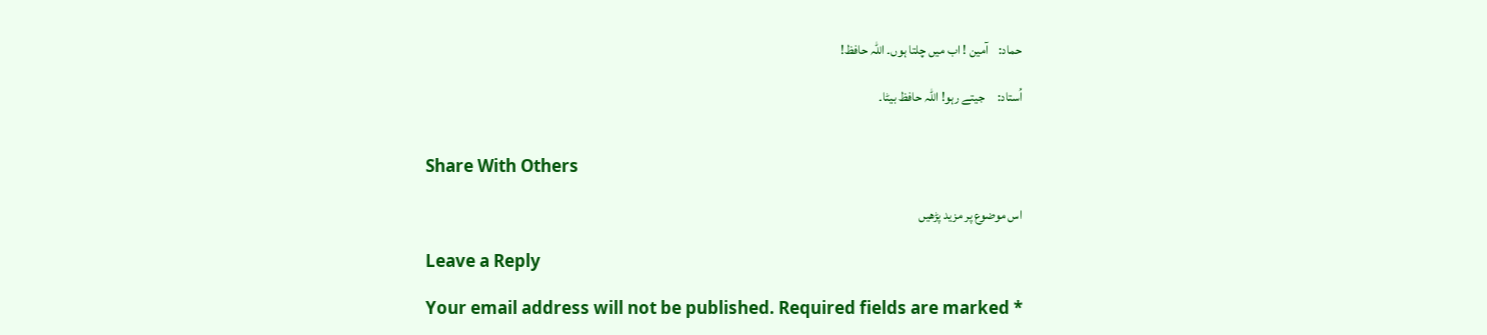حماد:    آمین ! اب میں چلتا ہوں۔ اللہ حافظ!

اُستاد:     جیتے رہو! اللہ حافظ بیٹا۔


Share With Others

اس موضوع پر مزید پڑھیں

Leave a Reply

Your email address will not be published. Required fields are marked *